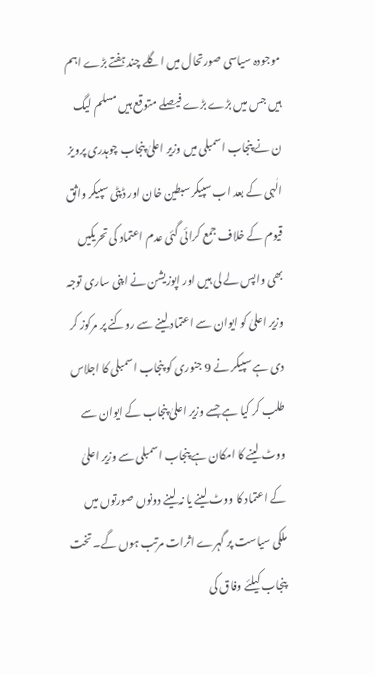موجودہ سیاسی صورتحال میں اگلے چند ہفتے بڑے اہم ہیں جس میں بڑے بڑے فیصلے متوقع ہیں مسلم لیگ ن نے پنجاب اسمبلی میں وزیر اعلیٰ پنجاب چوہدری پرویز الٰہی کے بعد اب سپیکر سبطین خان اور ڈپٹی سپیکر واثق قیوم کے خلاف جمع کرائی گئی عدم اعتماد کی تحریکیں بھی واپس لے لی ہیں اور اپوزیشن نے اپنی ساری توجہ وزیر اعلیٰ کو ایوان سے اعتماد لینے سے روکنے پر مرکوز کر دی ہے سپیکر نے 9 جنوری کو پنجاب اسمبلی کا اجلاس طلب کر کیا ہے جسے وزیر اعلیٰ پنجاب کے ایوان سے ووٹ لینے کا امکان ہے پنجاب اسمبلی سے وزیر اعلیٰ کے اعتماد کا ووٹ لینے یا نہ لینے دونوں صورتوں میں ملکی سیاست پر گہرے اثرات مرتب ہوں گے۔ تخت پنجاب کیلئے وفاق کی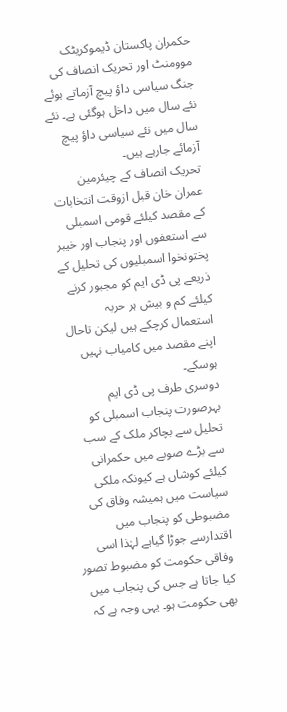حکمران پاکستان ڈیموکریٹک موومنٹ اور تحریک انصاف کی جنگ سیاسی داؤ پیچ آزماتے ہوئے نئے سال میں داخل ہوگئی ہے۔ نئے سال میں نئے سیاسی داؤ پیچ آزمائے جارہے ہیں۔
تحریک انصاف کے چیئرمین عمران خان قبل ازوقت انتخابات کے مقصد کیلئے قومی اسمبلی سے استعفوں اور پنجاب اور خیبر پختونخوا اسمبلیوں کی تحلیل کے ذریعے پی ڈی ایم کو مجبور کرنے کیلئے کم و بیش ہر حربہ استعمال کرچکے ہیں لیکن تاحال اپنے مقصد میں کامیاب نہیں ہوسکے۔
دوسری طرف پی ڈی ایم بہرصورت پنجاب اسمبلی کو تحلیل سے بچاکر ملک کے سب سے بڑے صوبے میں حکمرانی کیلئے کوشاں ہے کیونکہ ملکی سیاست میں ہمیشہ وفاق کی مضبوطی کو پنجاب میں اقتدارسے جوڑا گیاہے لہٰذا اسی وفاقی حکومت کو مضبوط تصور کیا جاتا ہے جس کی پنجاب میں بھی حکومت ہو۔ یہی وجہ ہے کہ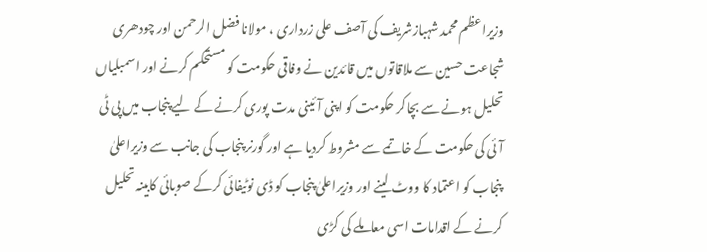وزیراعظم محمد شہبازشریف کی آصف علی زرداری ، مولانا فضل الرحمن اور چودھری شجاعت حسین سے ملاقاتوں میں قائدین نے وفاقی حکومت کو مستحکم کرنے اور اسمبلیاں تحلیل ہونے سے بچاکر حکومت کو اپنی آئینی مدت پوری کرنے کے لیے پنجاب میں پی ٹی آئی کی حکومت کے خاتمے سے مشروط کردیا ہے اور گورنر پنجاب کی جانب سے وزیراعلیٰ پنجاب کو اعتماد کا ووٹ لینے اور وزیراعلیٰ پنجاب کو ڈی نوٹیفائی کرکے صوبائی کابینہ تحلیل کرنے کے اقدامات اسی معاملے کی کڑی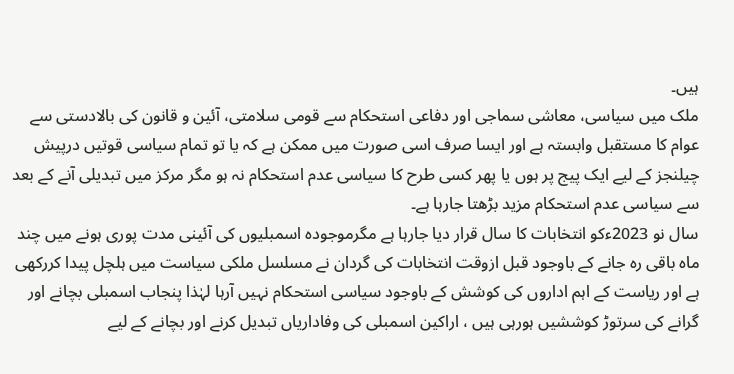ہیں۔
ملک میں سیاسی، معاشی سماجی اور دفاعی استحکام سے قومی سلامتی، آئین و قانون کی بالادستی سے عوام کا مستقبل وابستہ ہے اور ایسا صرف اسی صورت میں ممکن ہے کہ یا تو تمام سیاسی قوتیں درپیش چیلنجز کے لیے ایک پیج پر ہوں یا پھر کسی طرح کا سیاسی عدم استحکام نہ ہو مگر مرکز میں تبدیلی آنے کے بعد سے سیاسی عدم استحکام مزید بڑھتا جارہا ہے۔
سال نو 2023ءکو انتخابات کا سال قرار دیا جارہا ہے مگرموجودہ اسمبلیوں کی آئینی مدت پوری ہونے میں چند ماہ باقی رہ جانے کے باوجود قبل ازوقت انتخابات کی گردان نے مسلسل ملکی سیاست میں ہلچل پیدا کررکھی ہے اور ریاست کے اہم اداروں کی کوشش کے باوجود سیاسی استحکام نہیں آرہا لہٰذا پنجاب اسمبلی بچانے اور گرانے کی سرتوڑ کوششیں ہورہی ہیں ، اراکین اسمبلی کی وفاداریاں تبدیل کرنے اور بچانے کے لیے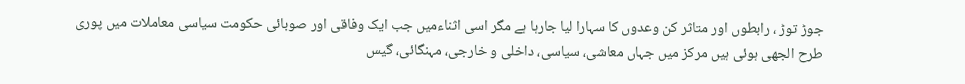جوڑ توڑ ، رابطوں اور متاثر کن وعدوں کا سہارا لیا جارہا ہے مگر اسی اثناءمیں جب ایک وفاقی اور صوبائی حکومت سیاسی معاملات میں پوری طرح الجھی ہوئی ہیں مرکز میں جہاں معاشی، سیاسی، داخلی و خارجی، مہنگائی، گیس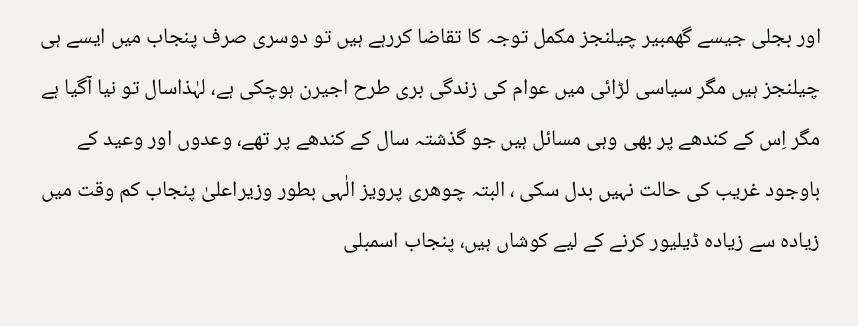اور بجلی جیسے گھمبیر چیلنجز مکمل توجہ کا تقاضا کررہے ہیں تو دوسری صرف پنجاب میں ایسے ہی چیلنجز ہیں مگر سیاسی لڑائی میں عوام کی زندگی بری طرح اجیرن ہوچکی ہے، لہٰذاسال تو نیا آگیا ہے مگر اِس کے کندھے پر بھی وہی مسائل ہیں جو گذشتہ سال کے کندھے پر تھے، وعدوں اور وعید کے باوجود غریب کی حالت نہیں بدل سکی ، البتہ چوھری پرویز الٰہی بطور وزیراعلیٰ پنجاب کم وقت میں زیادہ سے زیادہ ڈیلیور کرنے کے لیے کوشاں ہیں، پنجاب اسمبلی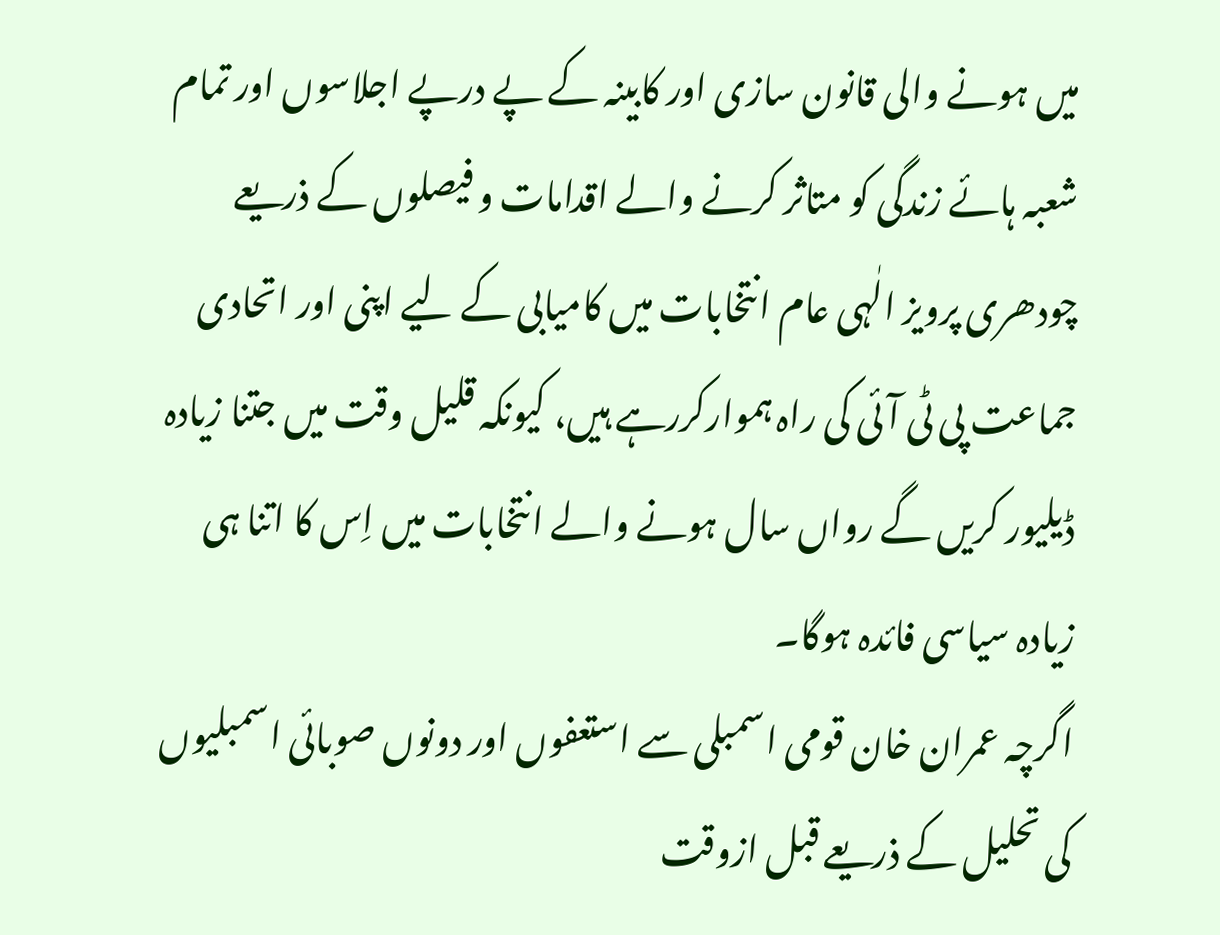میں ہونے والی قانون سازی اور کابینہ کے پے درپے اجلاسوں اور تمام شعبہ ہائے زندگی کو متاثر کرنے والے اقدامات و فیصلوں کے ذریعے چودھری پرویز الٰہی عام انتخابات میں کامیابی کے لیے اپنی اور اتحادی جماعت پی ٹی آئی کی راہ ہموارکررہے ہیں، کیونکہ قلیل وقت میں جتنا زیادہ ڈیلیور کریں گے رواں سال ہونے والے انتخابات میں اِس کا اتنا ہی زیادہ سیاسی فائدہ ہوگا۔
اگرچہ عمران خان قومی اسمبلی سے استعفوں اور دونوں صوبائی اسمبلیوں کی تحلیل کے ذریعے قبل ازوقت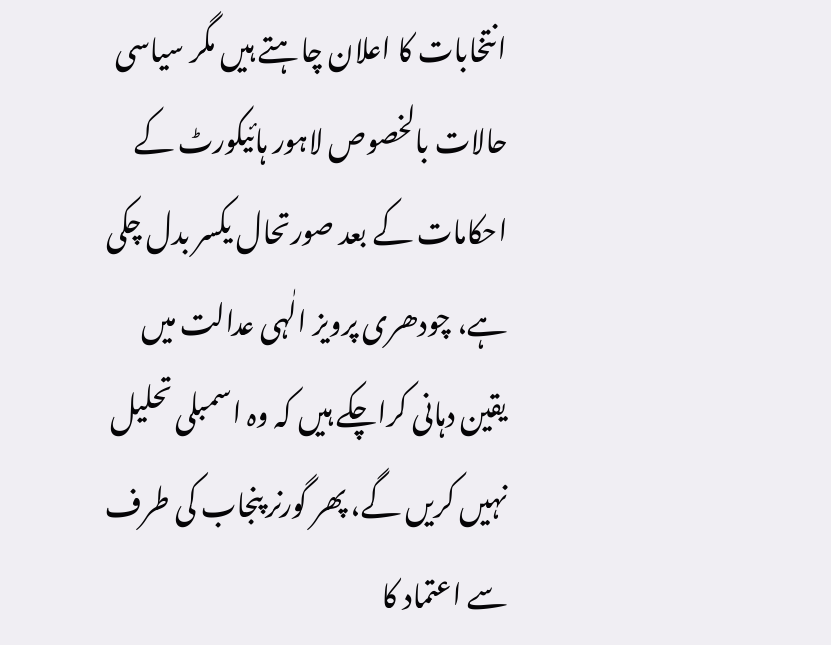انتخابات کا اعلان چاہتے ہیں مگر سیاسی حالات بالخصوص لاہور ہائیکورٹ کے احکامات کے بعد صورتحال یکسر بدل چکی ہے، چودھری پرویز الٰہی عدالت میں یقین دہانی کراچکے ہیں کہ وہ اسمبلی تحلیل نہیں کریں گے، پھر گورنر پنجاب کی طرف سے اعتماد کا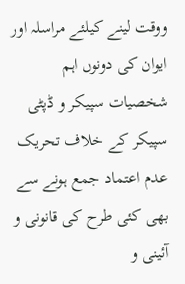ووقت لینے کیلئے مراسلہ اور ایوان کی دونوں اہم شخصیات سپیکر و ڈپٹی سپیکر کے خلاف تحریک عدم اعتماد جمع ہونے سے بھی کئی طرح کی قانونی و آئینی و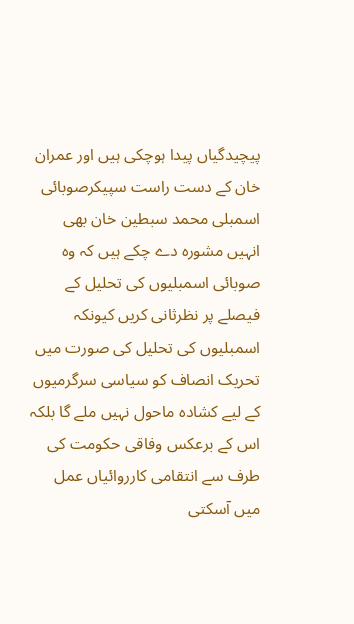پیچیدگیاں پیدا ہوچکی ہیں اور عمران خان کے دست راست سپیکرصوبائی اسمبلی محمد سبطین خان بھی انہیں مشورہ دے چکے ہیں کہ وہ صوبائی اسمبلیوں کی تحلیل کے فیصلے پر نظرثانی کریں کیونکہ اسمبلیوں کی تحلیل کی صورت میں تحریک انصاف کو سیاسی سرگرمیوں کے لیے کشادہ ماحول نہیں ملے گا بلکہ اس کے برعکس وفاقی حکومت کی طرف سے انتقامی کارروائیاں عمل میں آسکتی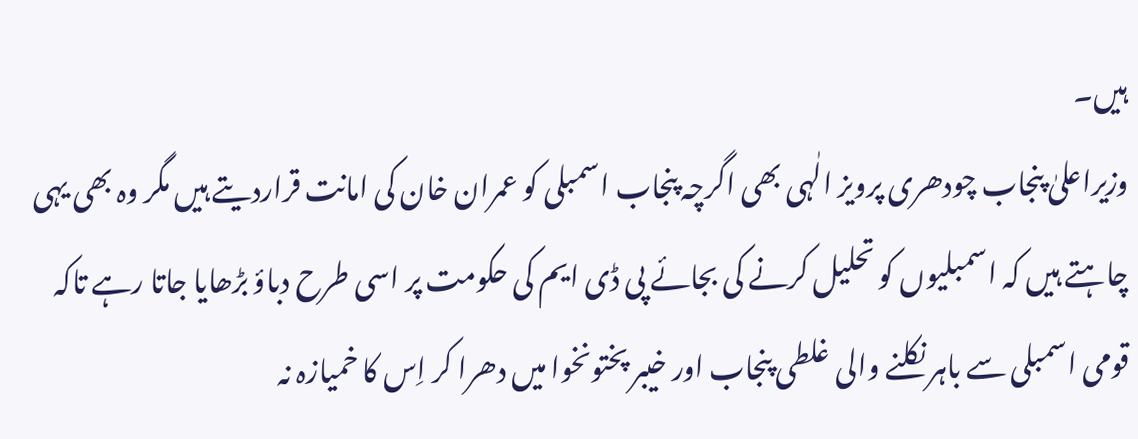ہیں۔
وزیراعلیٰ پنجاب چودھری پرویز الٰہی بھی اگرچہ پنجاب اسمبلی کو عمران خان کی امانت قراردیتے ہیں مگر وہ بھی یہی چاہتے ہیں کہ اسمبلیوں کو تحلیل کرنے کی بجائے پی ڈی ایم کی حکومت پر اسی طرح دباؤ بڑھایا جاتا رہے تاکہ قومی اسمبلی سے باہر نکلنے والی غلطی پنجاب اور خیبر پختونخوا میں دھرا کر اِس کا خمیازہ نہ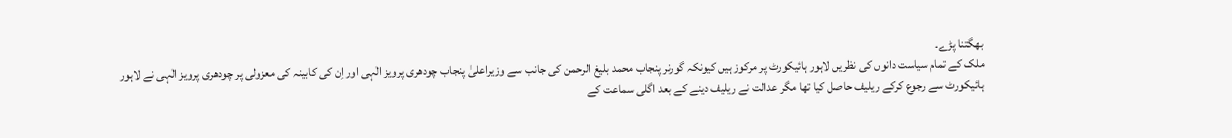بھگتنا پڑے۔
ملک کے تمام سیاست دانوں کی نظریں لاہور ہائیکورٹ پر مرکوز ہیں کیونکہ گورنر پنجاب محمد بلیغ الرحمن کی جانب سے وزیراعلیٰ پنجاب چودھری پرویز الٰہی اور اِن کی کابینہ کی معزولی پر چودھری پرویز الٰہی نے لاہور ہائیکورٹ سے رجوع کرکے ریلیف حاصل کیا تھا مگر عدالت نے ریلیف دینے کے بعد اگلی سماعت کے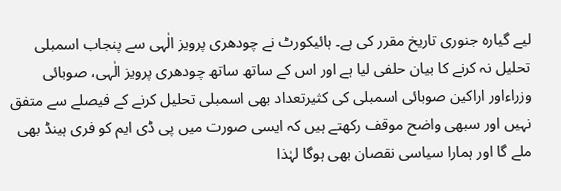لیے گیارہ جنوری تاریخ مقرر کی ہے۔ ہائیکورٹ نے چودھری پرویز الٰہی سے پنجاب اسمبلی تحلیل نہ کرنے کا بیان حلفی لیا ہے اور اس کے ساتھ ساتھ چودھری پرویز الٰہی، صوبائی وزراءاور اراکین صوبائی اسمبلی کی کثیرتعداد بھی اسمبلی تحلیل کرنے کے فیصلے سے متفق نہیں اور سبھی واضح موقف رکھتے ہیں کہ ایسی صورت میں پی ڈی ایم کو فری ہینڈ بھی ملے گا اور ہمارا سیاسی نقصان بھی ہوگا لہٰذا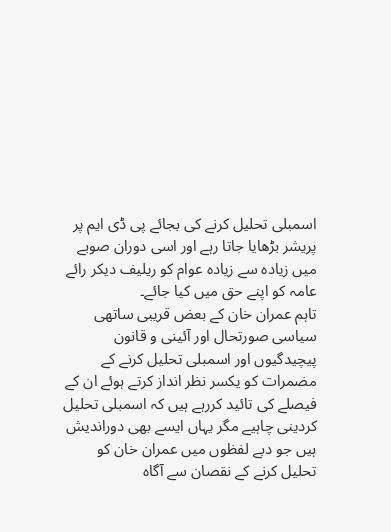اسمبلی تحلیل کرنے کی بجائے پی ڈی ایم پر پریشر بڑھایا جاتا رہے اور اسی دوران صوبے میں زیادہ سے زیادہ عوام کو ریلیف دیکر رائے عامہ کو اپنے حق میں کیا جائے۔
تاہم عمران خان کے بعض قریبی ساتھی سیاسی صورتحال اور آئینی و قانون پیچیدگیوں اور اسمبلی تحلیل کرنے کے مضمرات کو یکسر نظر انداز کرتے ہوئے ان کے فیصلے کی تائید کررہے ہیں کہ اسمبلی تحلیل کردینی چاہیے مگر یہاں ایسے بھی دوراندیش ہیں جو دبے لفظوں میں عمران خان کو تحلیل کرنے کے نقصان سے آگاہ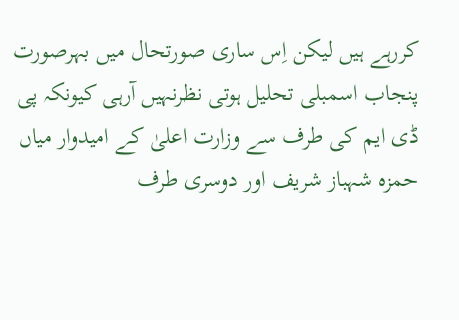کررہے ہیں لیکن اِس ساری صورتحال میں بہرصورت پنجاب اسمبلی تحلیل ہوتی نظرنہیں آرہی کیونکہ پی ڈی ایم کی طرف سے وزارت اعلیٰ کے امیدوار میاں حمزہ شہباز شریف اور دوسری طرف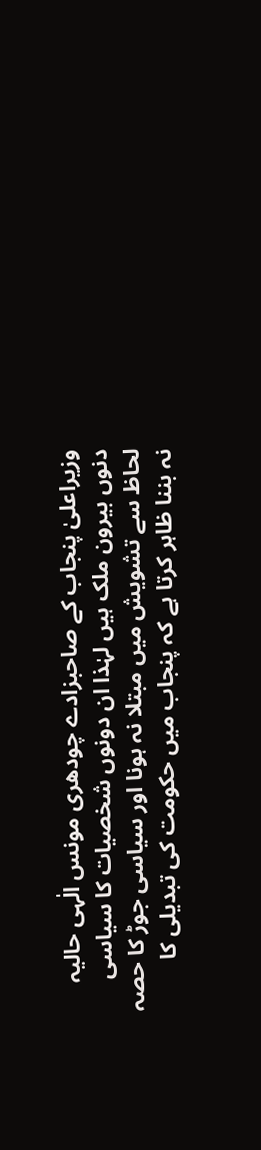وزیراعلیٰ پنجاب کے صاحبزادے چودھری مونس الٰہی حالیہ دنوں بیرون ملک ہیں لہٰذا ان دونوں شخصیات کا سیاسی لحاظ سے تشویش میں مبتلا نہ ہونا اور سیاسی جوڑ کا حصہ نہ بننا ظاہر کرتا ہے کہ پنجاب میں حکومت کی تبدیلی کا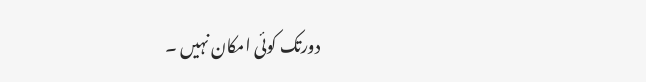دورتک کوئی امکان نہیں ۔